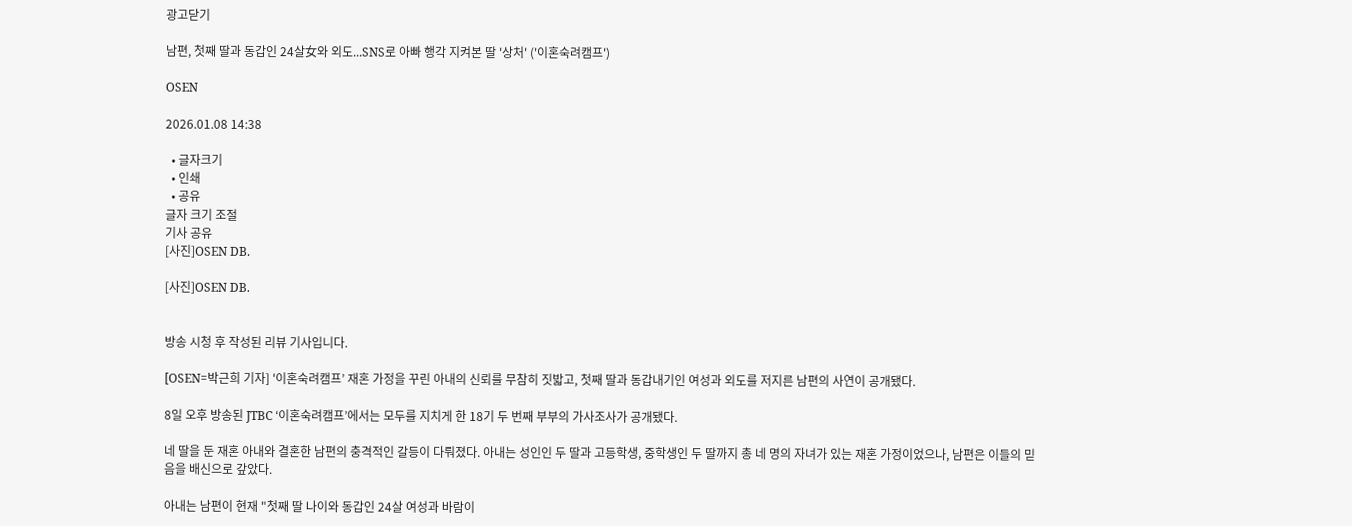광고닫기

남편, 첫째 딸과 동갑인 24살女와 외도...SNS로 아빠 행각 지켜본 딸 '상처' ('이혼숙려캠프')

OSEN

2026.01.08 14:38

  • 글자크기
  • 인쇄
  • 공유
글자 크기 조절
기사 공유
[사진]OSEN DB.

[사진]OSEN DB.


방송 시청 후 작성된 리뷰 기사입니다.

[OSEN=박근희 기자] '이혼숙려캠프’ 재혼 가정을 꾸린 아내의 신뢰를 무참히 짓밟고, 첫째 딸과 동갑내기인 여성과 외도를 저지른 남편의 사연이 공개됐다.

8일 오후 방송된 JTBC ‘이혼숙려캠프’에서는 모두를 지치게 한 18기 두 번째 부부의 가사조사가 공개됐다.

네 딸을 둔 재혼 아내와 결혼한 남편의 충격적인 갈등이 다뤄졌다. 아내는 성인인 두 딸과 고등학생, 중학생인 두 딸까지 총 네 명의 자녀가 있는 재혼 가정이었으나, 남편은 이들의 믿음을 배신으로 갚았다.

아내는 남편이 현재 "첫째 딸 나이와 동갑인 24살 여성과 바람이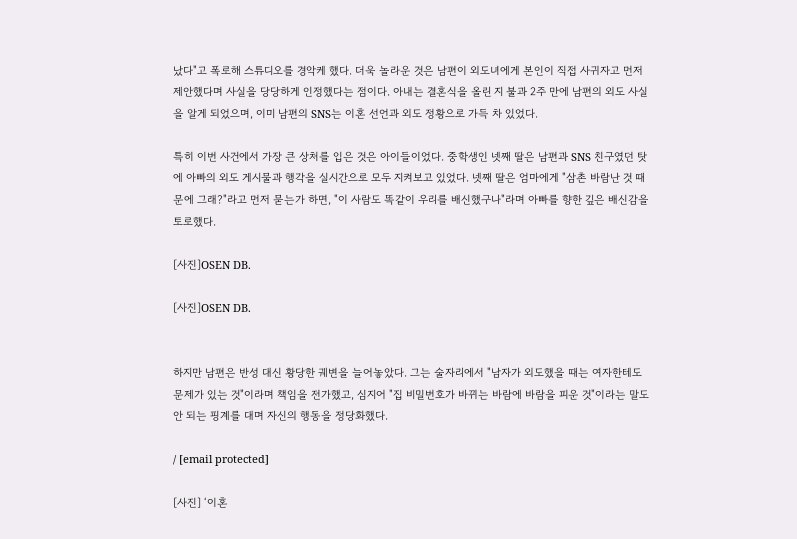났다"고 폭로해 스튜디오를 경악케 했다. 더욱 놀라운 것은 남편이 외도녀에게 본인이 직접 사귀자고 먼저 제안했다며 사실을 당당하게 인정했다는 점이다. 아내는 결혼식을 올린 지 불과 2주 만에 남편의 외도 사실을 알게 되었으며, 이미 남편의 SNS는 이혼 선언과 외도 정황으로 가득 차 있었다.

특히 이번 사건에서 가장 큰 상처를 입은 것은 아이들이었다. 중학생인 넷째 딸은 남편과 SNS 친구였던 탓에 아빠의 외도 게시물과 행각을 실시간으로 모두 지켜보고 있었다. 넷째 딸은 엄마에게 "삼촌 바람난 것 때문에 그래?"라고 먼저 묻는가 하면, "이 사람도 똑같이 우리를 배신했구나"라며 아빠를 향한 깊은 배신감을 토로했다.

[사진]OSEN DB.

[사진]OSEN DB.


하지만 남편은 반성 대신 황당한 궤변을 늘어놓았다. 그는 술자리에서 "남자가 외도했을 때는 여자한테도 문제가 있는 것"이라며 책임을 전가했고, 심지어 "집 비밀번호가 바뀌는 바람에 바람을 피운 것"이라는 말도 안 되는 핑계를 대며 자신의 행동을 정당화했다.

/ [email protected]

[사진] ‘이혼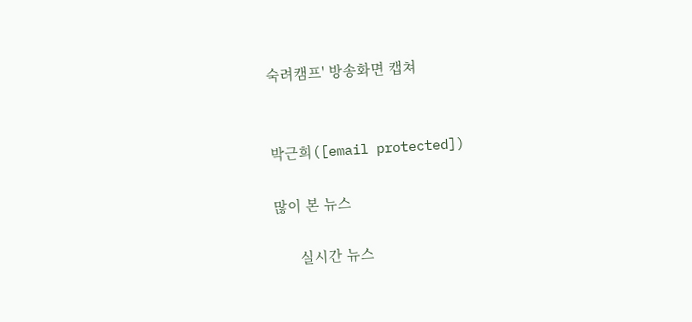숙려캠프' 방송화면 캡쳐


박근희([email protected])

많이 본 뉴스

      실시간 뉴스